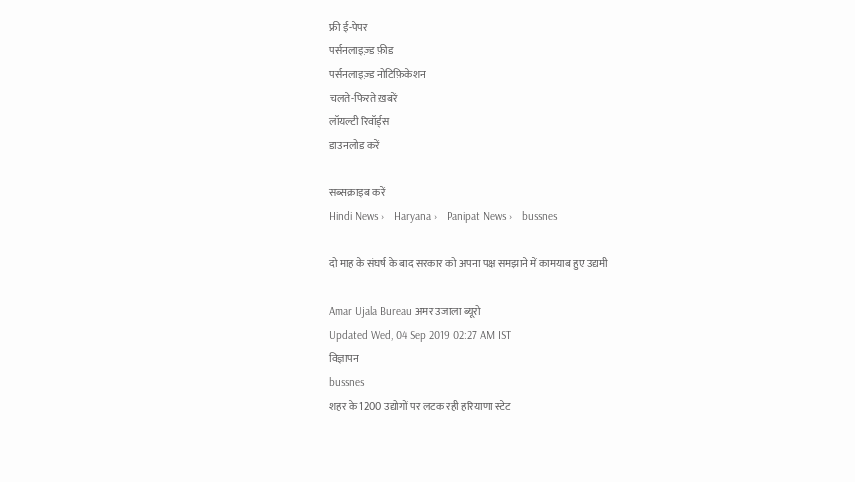फ्री ई-पेपर
पर्सनलाइज़्ड फ़ीड
पर्सनलाइज़्ड नोटिफ़िकेशन
चलते-फिरते ख़बरें
लॉयल्टी रिवॉर्ड्स
डाउनलोड करें

सब्सक्राइब करें
Hindi News ›   Haryana ›   Panipat News ›   bussnes

दो माह के संघर्ष के बाद सरकार को अपना पक्ष समझाने में कामयाब हुए उद्यमी

Amar Ujala Bureau अमर उजाला ब्यूरो
Updated Wed, 04 Sep 2019 02:27 AM IST
विज्ञापन
bussnes
शहर के 1200 उद्योगों पर लटक रही हरियाणा स्टेट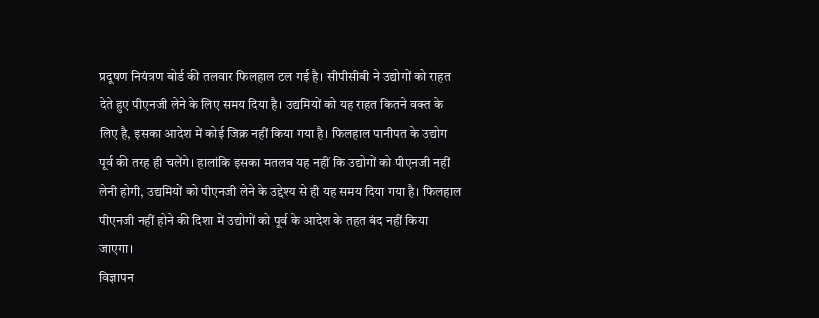प्रदूषण नियंत्रण बोर्ड की तलवार फिलहाल टल गई है। सीपीसीबी ने उद्योगों को राहत देते हुए पीएनजी लेने के लिए समय दिया है। उद्यमियों को यह राहत कितने वक्त के लिए है, इसका आदेश में कोई जिक्र नहीं किया गया है। फिलहाल पानीपत के उद्योग पूर्व की तरह ही चलेंगे। हालांकि इसका मतलब यह नहीं कि उद्योगों को पीएनजी नहीं लेनी होगी, उद्यमियों को पीएनजी लेने के उद्देश्य से ही यह समय दिया गया है। फिलहाल पीएनजी नहीं होने की दिशा में उद्योगों को पूर्व के आदेश के तहत बंद नहीं किया जाएगा।
विज्ञापन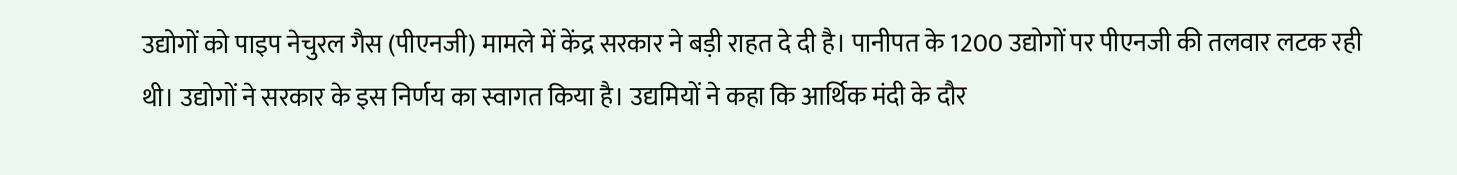उद्योगों को पाइप नेचुरल गैस (पीएनजी) मामले में केंद्र सरकार ने बड़ी राहत दे दी है। पानीपत के 1200 उद्योगों पर पीएनजी की तलवार लटक रही थी। उद्योगों ने सरकार के इस निर्णय का स्वागत किया है। उद्यमियों ने कहा कि आर्थिक मंदी के दौर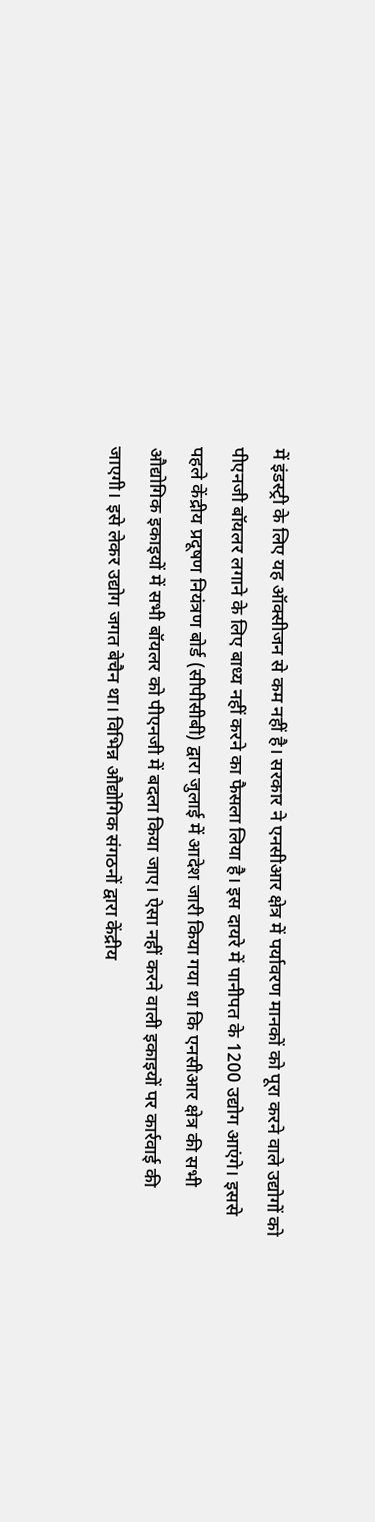में इंडस्ट्री के लिए यह ऑक्सीजन से कम नहीं है। सरकार ने एनसीआर क्षेत्र में पर्यावरण मानकों को पूरा करने वाले उद्योगों को पीएनजी बॉयलर लगाने के लिए बाध्य नहीं करने का फैसला लिया है। इस दायरे में पानीपत के 1200 उद्योग आएंगे। इससे पहले केंद्रीय प्रदूषण नियंत्रण बोर्ड (सीपीसीबी) द्वारा जुलाई में आदेश जारी किया गया था कि एनसीआर क्षेत्र की सभी औद्योगिक इकाइयों में सभी बॉयलर को पीएनजी में बदला किया जाए। ऐसा नहीं करने वाली इकाइयों पर कार्रवाई की जाएगी। इसे लेकर उद्योग जगत बेचैन था। विभिन्न औद्योगिक संगठनों द्वारा केंद्रीय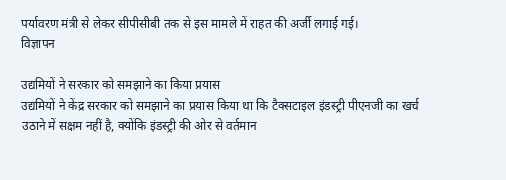पर्यावरण मंत्री से लेकर सीपीसीबी तक से इस मामले में राहत की अर्जी लगाई गई।
विज्ञापन

उद्यमियों ने सरकार को समझाने का किया प्रयास
उद्यमियों ने केंद्र सरकार को समझाने का प्रयास किया था कि टैक्सटाइल इंडस्ट्री पीएनजी का खर्च उठाने में सक्षम नहीं है, क्योंकि इंडस्ट्री की ओर से वर्तमान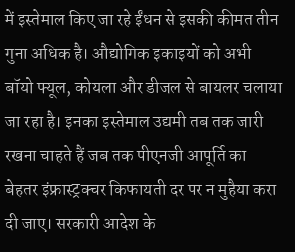में इस्तेमाल किए जा रहे ईंधन से इसकी कीमत तीन गुना अधिक है। औद्योगिक इकाइयों को अभी बॉयो फ्यूल, कोयला और डीजल से बायलर चलाया जा रहा है। इनका इस्तेमाल उद्यमी तब तक जारी रखना चाहते हैं जब तक पीएनजी आपूर्ति का बेहतर इंफ्रास्ट्रक्चर किफायती दर पर न मुहैया करा दी जाए। सरकारी आदेश के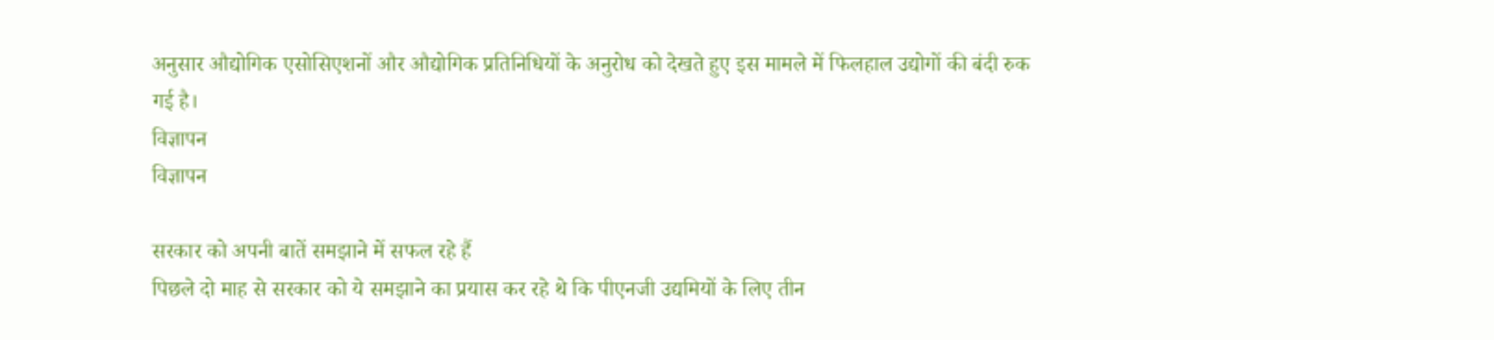अनुसार औद्योगिक एसोसिएशनों और औद्योगिक प्रतिनिधियों के अनुरोध को देखते हुए इस मामले में फिलहाल उद्योगों की बंदी रुक गई है।
विज्ञापन
विज्ञापन

सरकार को अपनी बातें समझाने में सफल रहे हैं
पिछले दो माह से सरकार को ये समझाने का प्रयास कर रहे थे कि पीएनजी उद्यमियों के लिए तीन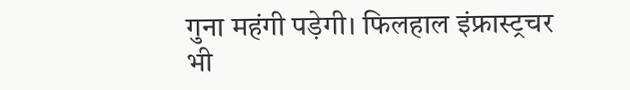गुना महंगी पड़ेगी। फिलहाल इंफ्रास्ट्रचर भी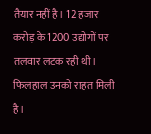तैयार नहीं है। 12 हजार करोड़ के 1200 उद्योगों पर तलवार लटक रही थी। फिलहाल उनको राहत मिली है।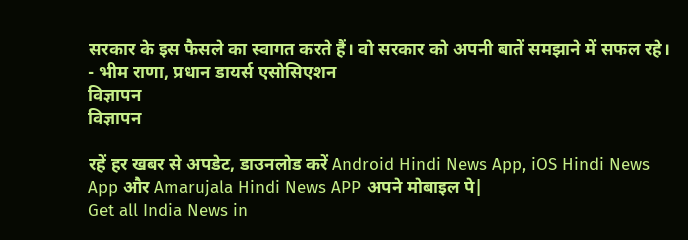सरकार के इस फैसले का स्वागत करते हैं। वो सरकार को अपनी बातें समझाने में सफल रहे।
- भीम राणा, प्रधान डायर्स एसोसिएशन
विज्ञापन
विज्ञापन

रहें हर खबर से अपडेट, डाउनलोड करें Android Hindi News App, iOS Hindi News App और Amarujala Hindi News APP अपने मोबाइल पे|
Get all India News in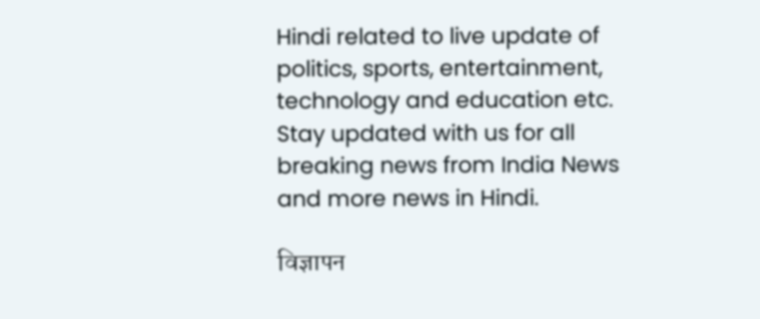Hindi related to live update of politics, sports, entertainment, technology and education etc. Stay updated with us for all breaking news from India News and more news in Hindi.

विज्ञापन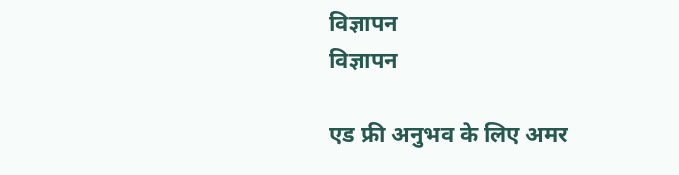विज्ञापन
विज्ञापन

एड फ्री अनुभव के लिए अमर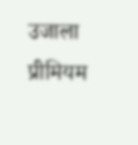उजाला प्रीमियम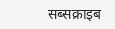सब्सक्राइब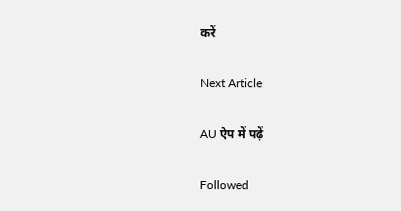करें

Next Article

AU ऐप में पढ़ें

Followed